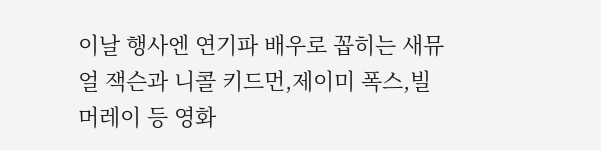이날 행사엔 연기파 배우로 꼽히는 새뮤얼 잭슨과 니콜 키드먼,제이미 폭스,빌 머레이 등 영화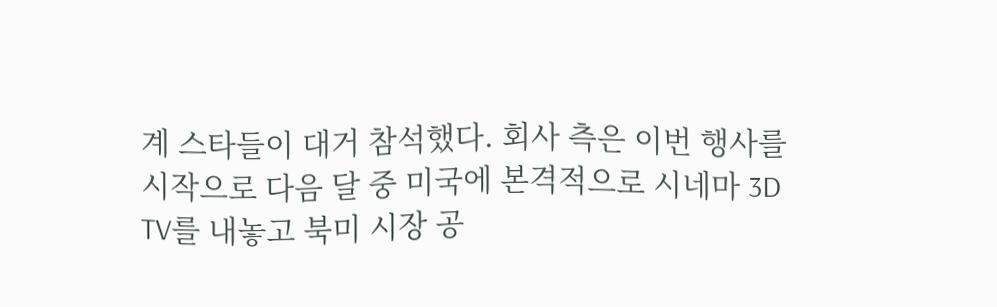계 스타들이 대거 참석했다. 회사 측은 이번 행사를 시작으로 다음 달 중 미국에 본격적으로 시네마 3D TV를 내놓고 북미 시장 공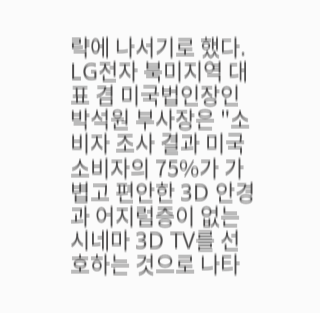략에 나서기로 했다. LG전자 북미지역 대표 겸 미국법인장인 박석원 부사장은 "소비자 조사 결과 미국 소비자의 75%가 가볍고 편안한 3D 안경과 어지럼증이 없는 시네마 3D TV를 선호하는 것으로 나타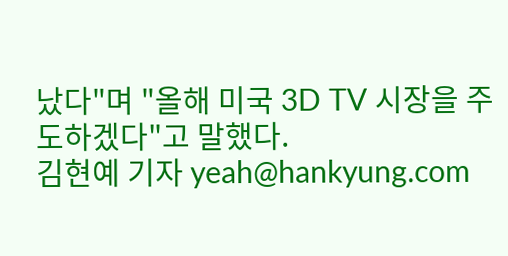났다"며 "올해 미국 3D TV 시장을 주도하겠다"고 말했다.
김현예 기자 yeah@hankyung.com